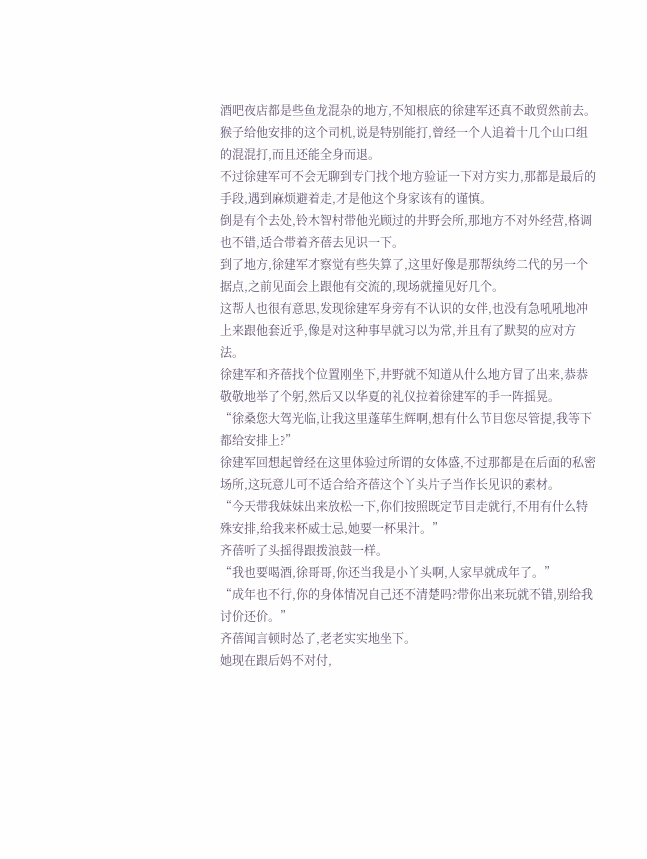酒吧夜店都是些鱼龙混杂的地方,不知根底的徐建军还真不敢贸然前去。
猴子给他安排的这个司机,说是特别能打,曾经一个人追着十几个山口组的混混打,而且还能全身而退。
不过徐建军可不会无聊到专门找个地方验证一下对方实力,那都是最后的手段,遇到麻烦避着走,才是他这个身家该有的谨慎。
倒是有个去处,铃木智村带他光顾过的井野会所,那地方不对外经营,格调也不错,适合带着齐蓓去见识一下。
到了地方,徐建军才察觉有些失算了,这里好像是那帮纨绔二代的另一个据点,之前见面会上跟他有交流的,现场就撞见好几个。
这帮人也很有意思,发现徐建军身旁有不认识的女伴,也没有急吼吼地冲上来跟他套近乎,像是对这种事早就习以为常,并且有了默契的应对方法。
徐建军和齐蓓找个位置刚坐下,井野就不知道从什么地方冒了出来,恭恭敬敬地举了个躬,然后又以华夏的礼仪拉着徐建军的手一阵摇晃。
“徐桑您大驾光临,让我这里蓬荜生辉啊,想有什么节目您尽管提,我等下都给安排上?”
徐建军回想起曾经在这里体验过所谓的女体盛,不过那都是在后面的私密场所,这玩意儿可不适合给齐蓓这个丫头片子当作长见识的素材。
“今天带我妹妹出来放松一下,你们按照既定节目走就行,不用有什么特殊安排,给我来杯威士忌,她要一杯果汁。”
齐蓓听了头摇得跟拨浪鼓一样。
“我也要喝酒,徐哥哥,你还当我是小丫头啊,人家早就成年了。”
“成年也不行,你的身体情况自己还不清楚吗?带你出来玩就不错,别给我讨价还价。”
齐蓓闻言顿时怂了,老老实实地坐下。
她现在跟后妈不对付,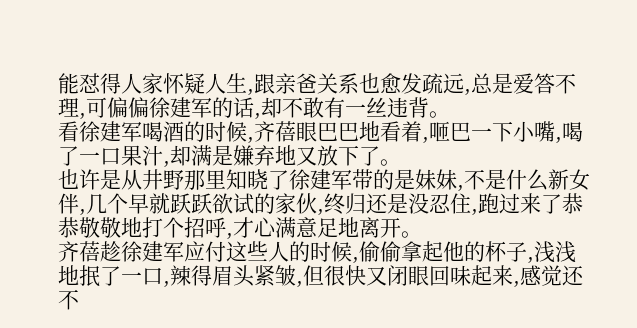能怼得人家怀疑人生,跟亲爸关系也愈发疏远,总是爱答不理,可偏偏徐建军的话,却不敢有一丝违背。
看徐建军喝酒的时候,齐蓓眼巴巴地看着,咂巴一下小嘴,喝了一口果汁,却满是嫌弃地又放下了。
也许是从井野那里知晓了徐建军带的是妹妹,不是什么新女伴,几个早就跃跃欲试的家伙,终归还是没忍住,跑过来了恭恭敬敬地打个招呼,才心满意足地离开。
齐蓓趁徐建军应付这些人的时候,偷偷拿起他的杯子,浅浅地抿了一口,辣得眉头紧皱,但很快又闭眼回味起来,感觉还不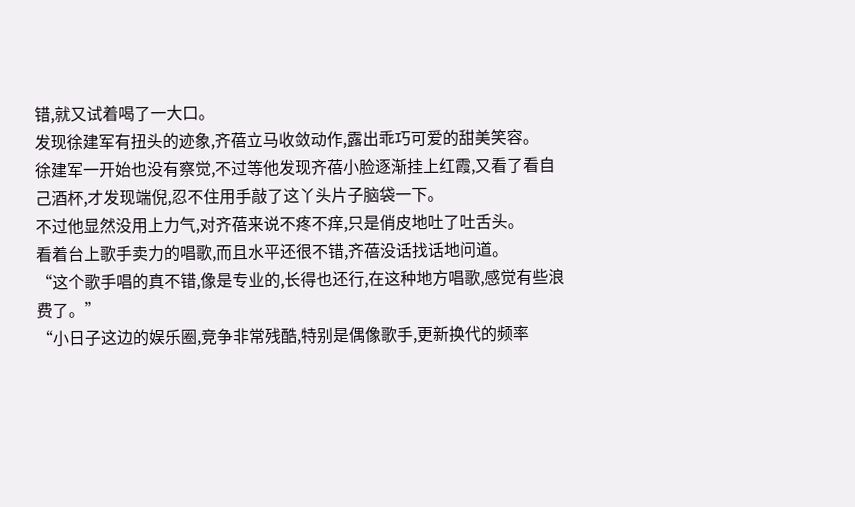错,就又试着喝了一大口。
发现徐建军有扭头的迹象,齐蓓立马收敛动作,露出乖巧可爱的甜美笑容。
徐建军一开始也没有察觉,不过等他发现齐蓓小脸逐渐挂上红霞,又看了看自己酒杯,才发现端倪,忍不住用手敲了这丫头片子脑袋一下。
不过他显然没用上力气,对齐蓓来说不疼不痒,只是俏皮地吐了吐舌头。
看着台上歌手卖力的唱歌,而且水平还很不错,齐蓓没话找话地问道。
“这个歌手唱的真不错,像是专业的,长得也还行,在这种地方唱歌,感觉有些浪费了。”
“小日子这边的娱乐圈,竞争非常残酷,特别是偶像歌手,更新换代的频率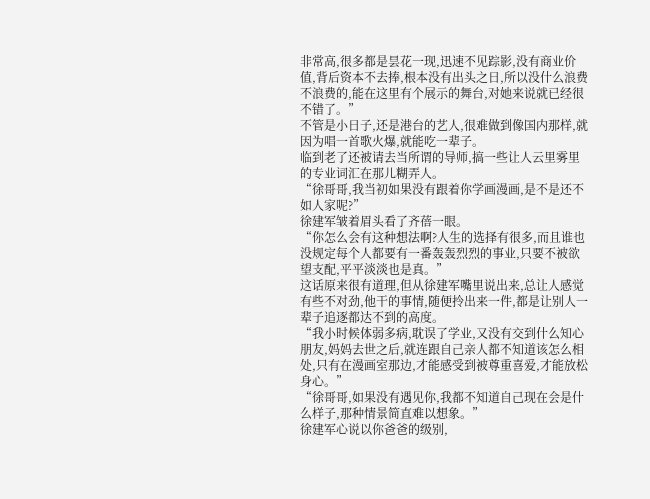非常高,很多都是昙花一现,迅速不见踪影,没有商业价值,背后资本不去捧,根本没有出头之日,所以没什么浪费不浪费的,能在这里有个展示的舞台,对她来说就已经很不错了。”
不管是小日子,还是港台的艺人,很难做到像国内那样,就因为唱一首歌火爆,就能吃一辈子。
临到老了还被请去当所谓的导师,搞一些让人云里雾里的专业词汇在那儿糊弄人。
“徐哥哥,我当初如果没有跟着你学画漫画,是不是还不如人家呢?”
徐建军皱着眉头看了齐蓓一眼。
“你怎么会有这种想法啊?人生的选择有很多,而且谁也没规定每个人都要有一番轰轰烈烈的事业,只要不被欲望支配,平平淡淡也是真。”
这话原来很有道理,但从徐建军嘴里说出来,总让人感觉有些不对劲,他干的事情,随便拎出来一件,都是让别人一辈子追逐都达不到的高度。
“我小时候体弱多病,耽误了学业,又没有交到什么知心朋友,妈妈去世之后,就连跟自己亲人都不知道该怎么相处,只有在漫画室那边,才能感受到被尊重喜爱,才能放松身心。”
“徐哥哥,如果没有遇见你,我都不知道自己现在会是什么样子,那种情景简直难以想象。”
徐建军心说以你爸爸的级别,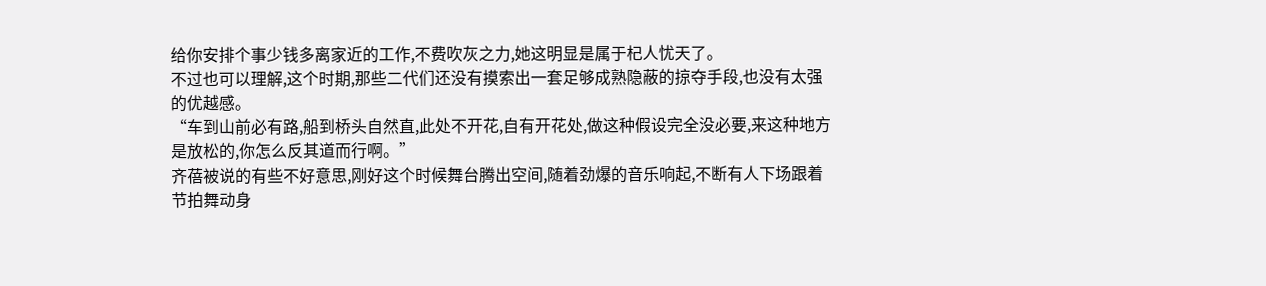给你安排个事少钱多离家近的工作,不费吹灰之力,她这明显是属于杞人忧天了。
不过也可以理解,这个时期,那些二代们还没有摸索出一套足够成熟隐蔽的掠夺手段,也没有太强的优越感。
“车到山前必有路,船到桥头自然直,此处不开花,自有开花处,做这种假设完全没必要,来这种地方是放松的,你怎么反其道而行啊。”
齐蓓被说的有些不好意思,刚好这个时候舞台腾出空间,随着劲爆的音乐响起,不断有人下场跟着节拍舞动身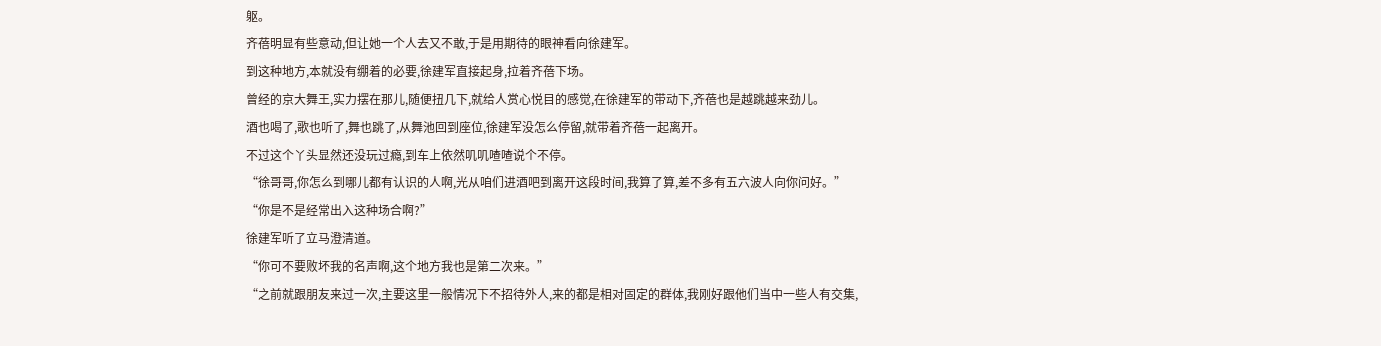躯。
齐蓓明显有些意动,但让她一个人去又不敢,于是用期待的眼神看向徐建军。
到这种地方,本就没有绷着的必要,徐建军直接起身,拉着齐蓓下场。
曾经的京大舞王,实力摆在那儿,随便扭几下,就给人赏心悦目的感觉,在徐建军的带动下,齐蓓也是越跳越来劲儿。
酒也喝了,歌也听了,舞也跳了,从舞池回到座位,徐建军没怎么停留,就带着齐蓓一起离开。
不过这个丫头显然还没玩过瘾,到车上依然叽叽喳喳说个不停。
“徐哥哥,你怎么到哪儿都有认识的人啊,光从咱们进酒吧到离开这段时间,我算了算,差不多有五六波人向你问好。”
“你是不是经常出入这种场合啊?”
徐建军听了立马澄清道。
“你可不要败坏我的名声啊,这个地方我也是第二次来。”
“之前就跟朋友来过一次,主要这里一般情况下不招待外人,来的都是相对固定的群体,我刚好跟他们当中一些人有交集,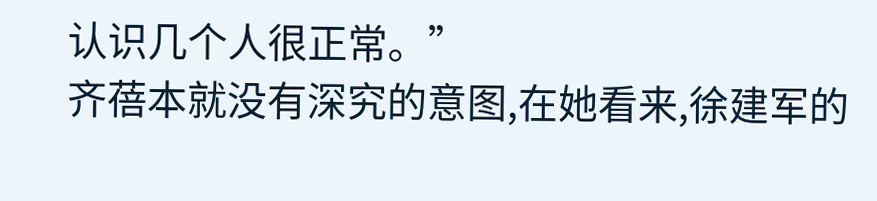认识几个人很正常。”
齐蓓本就没有深究的意图,在她看来,徐建军的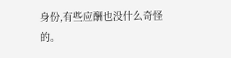身份,有些应酬也没什么奇怪的。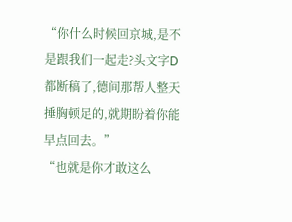“你什么时候回京城,是不是跟我们一起走?头文字D都断稿了,德间那帮人整天捶胸顿足的,就期盼着你能早点回去。”
“也就是你才敢这么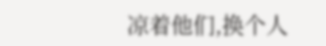凉着他们,换个人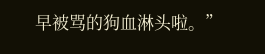早被骂的狗血淋头啦。”